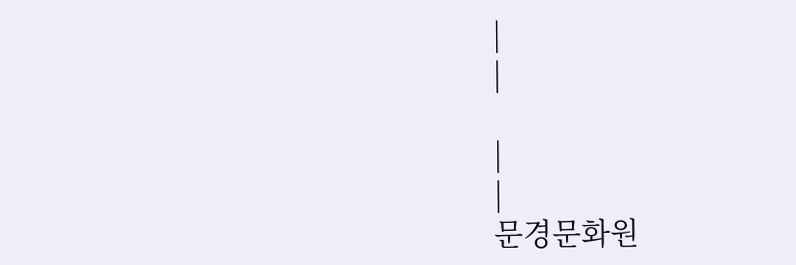|
|

|
|
문경문화원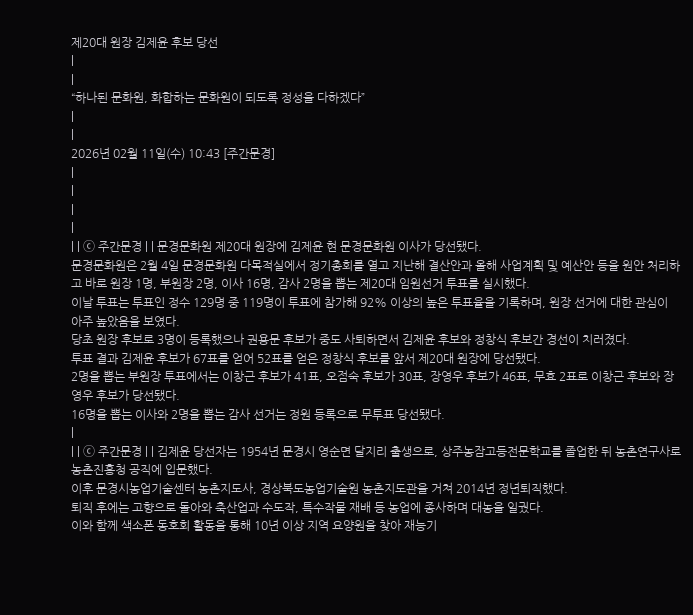제20대 원장 김제윤 후보 당선
|
|
“하나된 문화원, 화합하는 문화원이 되도록 정성을 다하겠다”
|
|
2026년 02월 11일(수) 10:43 [주간문경]
|
|
|
|
| | ⓒ 주간문경 | | 문경문화원 제20대 원장에 김제윤 현 문경문화원 이사가 당선됐다.
문경문화원은 2월 4일 문경문화원 다목적실에서 정기총회를 열고 지난해 결산안과 올해 사업계획 및 예산안 등을 원안 처리하고 바로 원장 1명, 부원장 2명, 이사 16명, 감사 2명을 뽑는 제20대 임원선거 투표를 실시했다.
이날 투표는 투표인 정수 129명 중 119명이 투표에 참가해 92% 이상의 높은 투표율을 기록하며, 원장 선거에 대한 관심이 아주 높았음을 보였다.
당초 원장 후보로 3명이 등록했으나 권용문 후보가 중도 사퇴하면서 김제윤 후보와 정창식 후보간 경선이 치러졌다.
투표 결과 김제윤 후보가 67표를 얻어 52표를 얻은 정창식 후보를 앞서 제20대 원장에 당선됐다.
2명을 뽑는 부원장 투표에서는 이창근 후보가 41표, 오점숙 후보가 30표, 장영우 후보가 46표, 무효 2표로 이창근 후보와 장영우 후보가 당선됐다.
16명을 뽑는 이사와 2명을 뽑는 감사 선거는 정원 등록으로 무투표 당선됐다.
|
| | ⓒ 주간문경 | | 김제윤 당선자는 1954년 문경시 영순면 달지리 출생으로, 상주농잠고등전문학교를 졸업한 뒤 농촌연구사로 농촌진흥청 공직에 입문했다.
이후 문경시농업기술센터 농촌지도사, 경상북도농업기술원 농촌지도관을 거쳐 2014년 정년퇴직했다.
퇴직 후에는 고향으로 돌아와 축산업과 수도작, 특수작물 재배 등 농업에 종사하며 대농을 일궜다.
이와 함께 색소폰 동호회 활동을 통해 10년 이상 지역 요양원을 찾아 재능기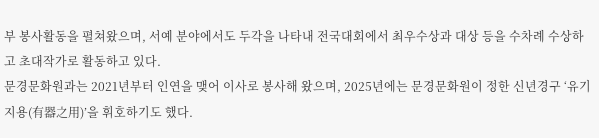부 봉사활동을 펼쳐왔으며, 서예 분야에서도 두각을 나타내 전국대회에서 최우수상과 대상 등을 수차례 수상하고 초대작가로 활동하고 있다.
문경문화원과는 2021년부터 인연을 맺어 이사로 봉사해 왔으며, 2025년에는 문경문화원이 정한 신년경구 ‘유기지용(有器之用)’을 휘호하기도 했다.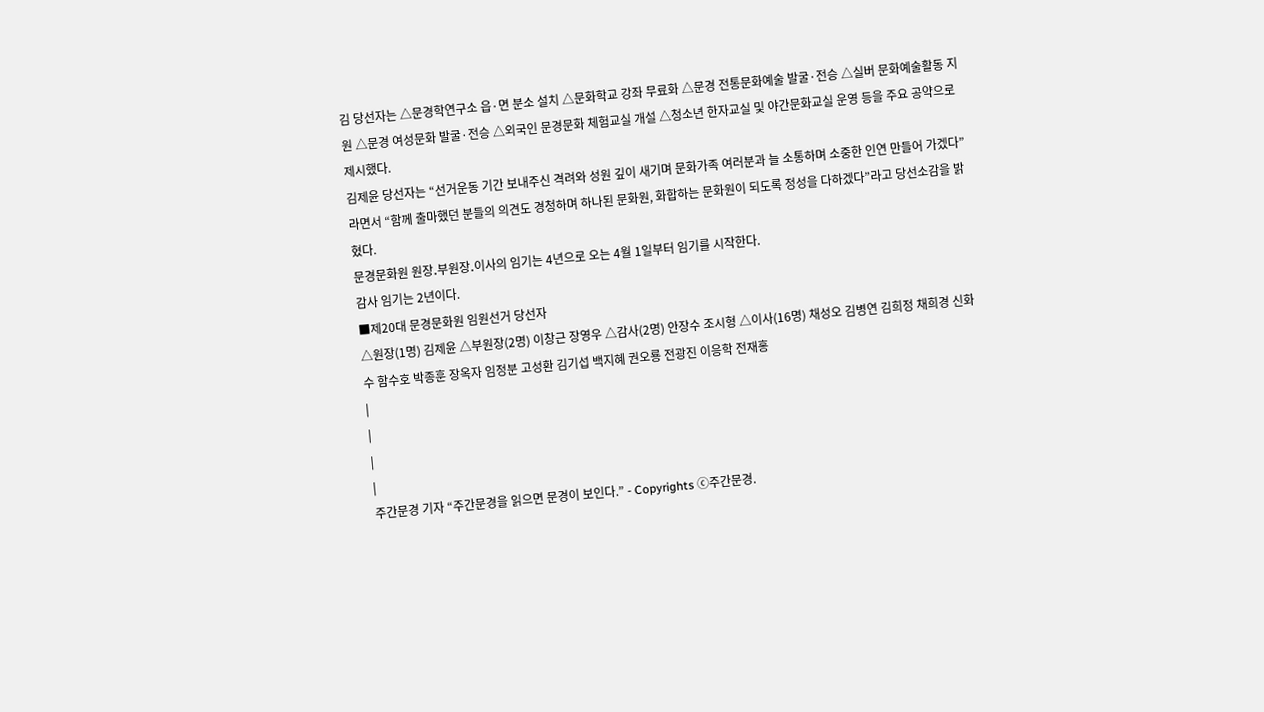김 당선자는 △문경학연구소 읍·면 분소 설치 △문화학교 강좌 무료화 △문경 전통문화예술 발굴·전승 △실버 문화예술활동 지원 △문경 여성문화 발굴·전승 △외국인 문경문화 체험교실 개설 △청소년 한자교실 및 야간문화교실 운영 등을 주요 공약으로 제시했다.
김제윤 당선자는 “선거운동 기간 보내주신 격려와 성원 깊이 새기며 문화가족 여러분과 늘 소통하며 소중한 인연 만들어 가겠다”라면서 “함께 출마했던 분들의 의견도 경청하며 하나된 문화원, 화합하는 문화원이 되도록 정성을 다하겠다”라고 당선소감을 밝혔다.
문경문화원 원장․부원장․이사의 임기는 4년으로 오는 4월 1일부터 임기를 시작한다.
감사 임기는 2년이다.
■제20대 문경문화원 임원선거 당선자
△원장(1명) 김제윤 △부원장(2명) 이창근 장영우 △감사(2명) 안장수 조시형 △이사(16명) 채성오 김병연 김희정 채희경 신화수 함수호 박종훈 장옥자 임정분 고성환 김기섭 백지혜 권오룡 전광진 이응학 전재홍
|
|
|
|
주간문경 기자 “주간문경을 읽으면 문경이 보인다.” - Copyrights ⓒ주간문경.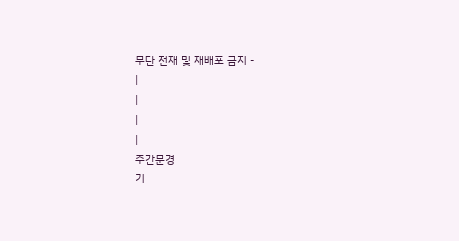무단 전재 및 재배포 금지 -
|
|
|
|
주간문경
기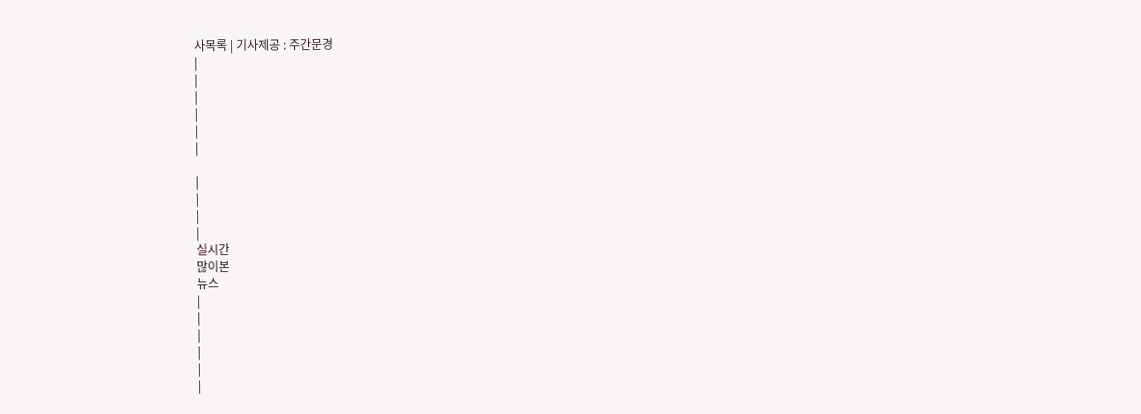사목록 | 기사제공 : 주간문경
|
|
|
|
|
|

|
|
|
|
실시간
많이본
뉴스
|
|
|
|
|
|